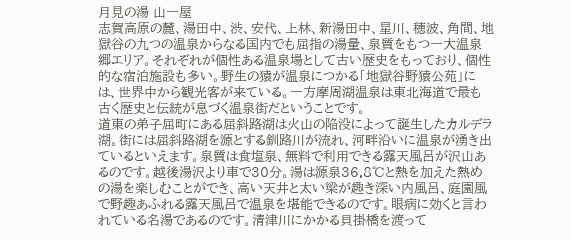月見の湯 山一屋
志賀高原の麓、湯田中、渋、安代、上林、新湯田中、星川、穂波、角間、地獄谷の九つの温泉からなる国内でも屈指の湯量、泉質をもつ一大温泉郷エリア。それぞれが個性ある温泉場として古い歴史をもっており、個性的な宿泊施設も多い。野生の猿が温泉につかる「地獄谷野猿公苑」には、世界中から観光客が来ている。一方摩周湖温泉は東北海道で最も古く歴史と伝統が息づく温泉街だということです。
道東の弟子屈町にある屈斜路湖は火山の陥没によって誕生したカルデラ湖。街には屈斜路湖を源とする釧路川が流れ、河畔沿いに温泉が湧き出ているといえます。泉質は食塩泉、無料で利用できる露天風呂が沢山あるのです。越後湯沢より車で30分。湯は源泉36.8℃と熱を加えた熱めの湯を楽しむことができ、高い天井と太い梁が趣き深い内風呂、庭園風で野趣あふれる露天風呂で温泉を堪能できるのです。眼病に効くと言われている名湯であるのです。清津川にかかる貝掛橋を渡って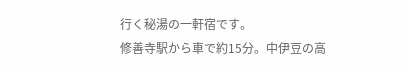行く秘湯の一軒宿です。
修善寺駅から車で約15分。中伊豆の高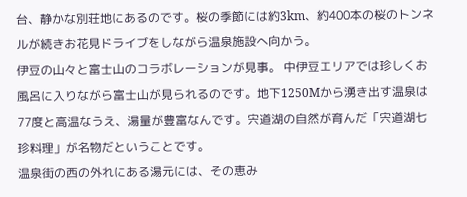台、静かな別荘地にあるのです。桜の季節には約3km、約400本の桜のトンネルが続きお花見ドライブをしながら温泉施設へ向かう。
伊豆の山々と富士山のコラボレーションが見事。 中伊豆エリアでは珍しくお風呂に入りながら富士山が見られるのです。地下1250Mから湧き出す温泉は77度と高温なうえ、湯量が豊富なんです。宍道湖の自然が育んだ「宍道湖七珍料理」が名物だということです。
温泉街の西の外れにある湯元には、その恵み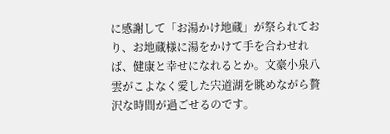に感謝して「お湯かけ地蔵」が祭られており、お地蔵様に湯をかけて手を合わせれば、健康と幸せになれるとか。文豪小泉八雲がこよなく愛した宍道湖を眺めながら贅沢な時間が過ごせるのです。